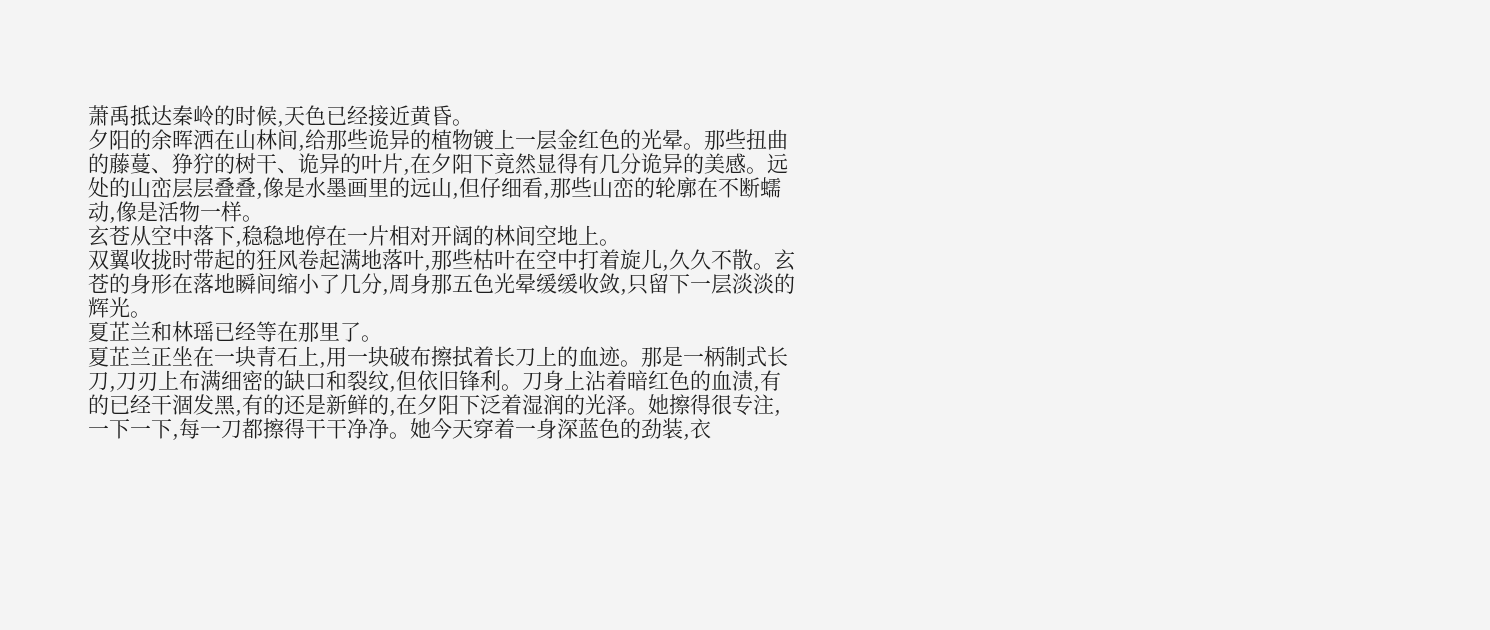萧禹抵达秦岭的时候,天色已经接近黄昏。
夕阳的余晖洒在山林间,给那些诡异的植物镀上一层金红色的光晕。那些扭曲的藤蔓、狰狞的树干、诡异的叶片,在夕阳下竟然显得有几分诡异的美感。远处的山峦层层叠叠,像是水墨画里的远山,但仔细看,那些山峦的轮廓在不断蠕动,像是活物一样。
玄苍从空中落下,稳稳地停在一片相对开阔的林间空地上。
双翼收拢时带起的狂风卷起满地落叶,那些枯叶在空中打着旋儿,久久不散。玄苍的身形在落地瞬间缩小了几分,周身那五色光晕缓缓收敛,只留下一层淡淡的辉光。
夏芷兰和林瑶已经等在那里了。
夏芷兰正坐在一块青石上,用一块破布擦拭着长刀上的血迹。那是一柄制式长刀,刀刃上布满细密的缺口和裂纹,但依旧锋利。刀身上沾着暗红色的血渍,有的已经干涸发黑,有的还是新鲜的,在夕阳下泛着湿润的光泽。她擦得很专注,一下一下,每一刀都擦得干干净净。她今天穿着一身深蓝色的劲装,衣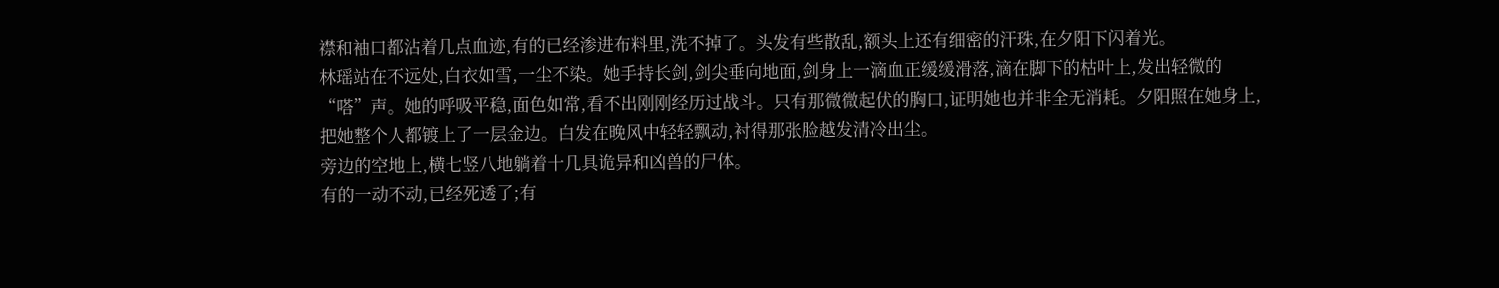襟和袖口都沾着几点血迹,有的已经渗进布料里,洗不掉了。头发有些散乱,额头上还有细密的汗珠,在夕阳下闪着光。
林瑶站在不远处,白衣如雪,一尘不染。她手持长剑,剑尖垂向地面,剑身上一滴血正缓缓滑落,滴在脚下的枯叶上,发出轻微的“嗒”声。她的呼吸平稳,面色如常,看不出刚刚经历过战斗。只有那微微起伏的胸口,证明她也并非全无消耗。夕阳照在她身上,把她整个人都镀上了一层金边。白发在晚风中轻轻飘动,衬得那张脸越发清冷出尘。
旁边的空地上,横七竖八地躺着十几具诡异和凶兽的尸体。
有的一动不动,已经死透了;有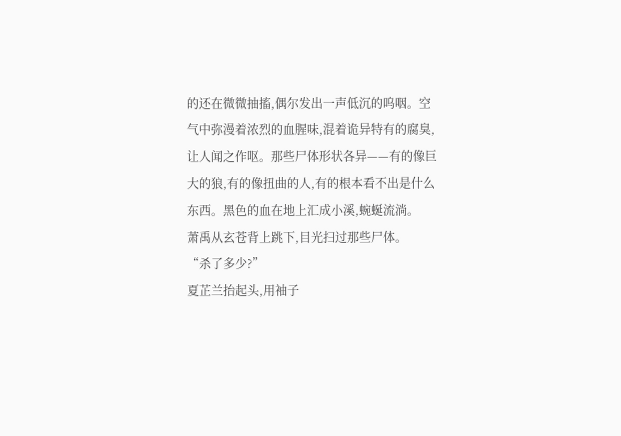的还在微微抽搐,偶尔发出一声低沉的呜咽。空气中弥漫着浓烈的血腥味,混着诡异特有的腐臭,让人闻之作呕。那些尸体形状各异——有的像巨大的狼,有的像扭曲的人,有的根本看不出是什么东西。黑色的血在地上汇成小溪,蜿蜒流淌。
萧禹从玄苍背上跳下,目光扫过那些尸体。
“杀了多少?”
夏芷兰抬起头,用袖子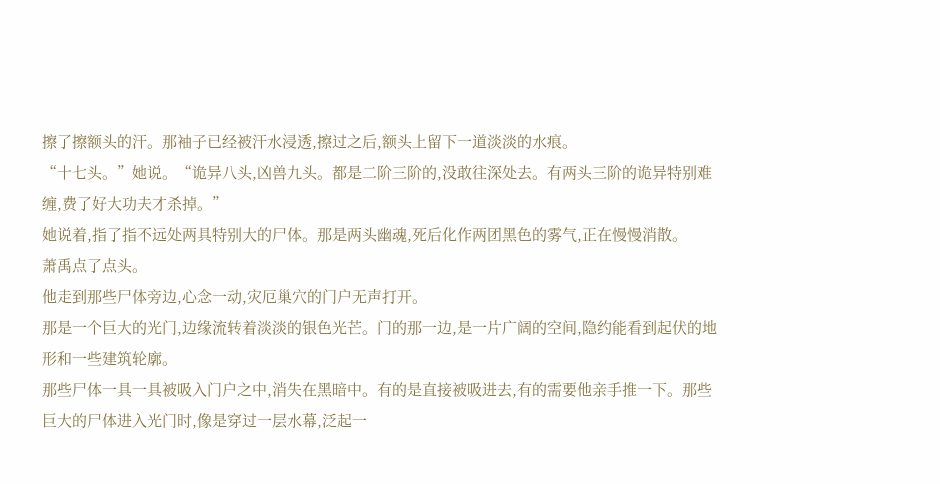擦了擦额头的汗。那袖子已经被汗水浸透,擦过之后,额头上留下一道淡淡的水痕。
“十七头。”她说。“诡异八头,凶兽九头。都是二阶三阶的,没敢往深处去。有两头三阶的诡异特别难缠,费了好大功夫才杀掉。”
她说着,指了指不远处两具特别大的尸体。那是两头幽魂,死后化作两团黑色的雾气,正在慢慢消散。
萧禹点了点头。
他走到那些尸体旁边,心念一动,灾厄巢穴的门户无声打开。
那是一个巨大的光门,边缘流转着淡淡的银色光芒。门的那一边,是一片广阔的空间,隐约能看到起伏的地形和一些建筑轮廓。
那些尸体一具一具被吸入门户之中,消失在黑暗中。有的是直接被吸进去,有的需要他亲手推一下。那些巨大的尸体进入光门时,像是穿过一层水幕,泛起一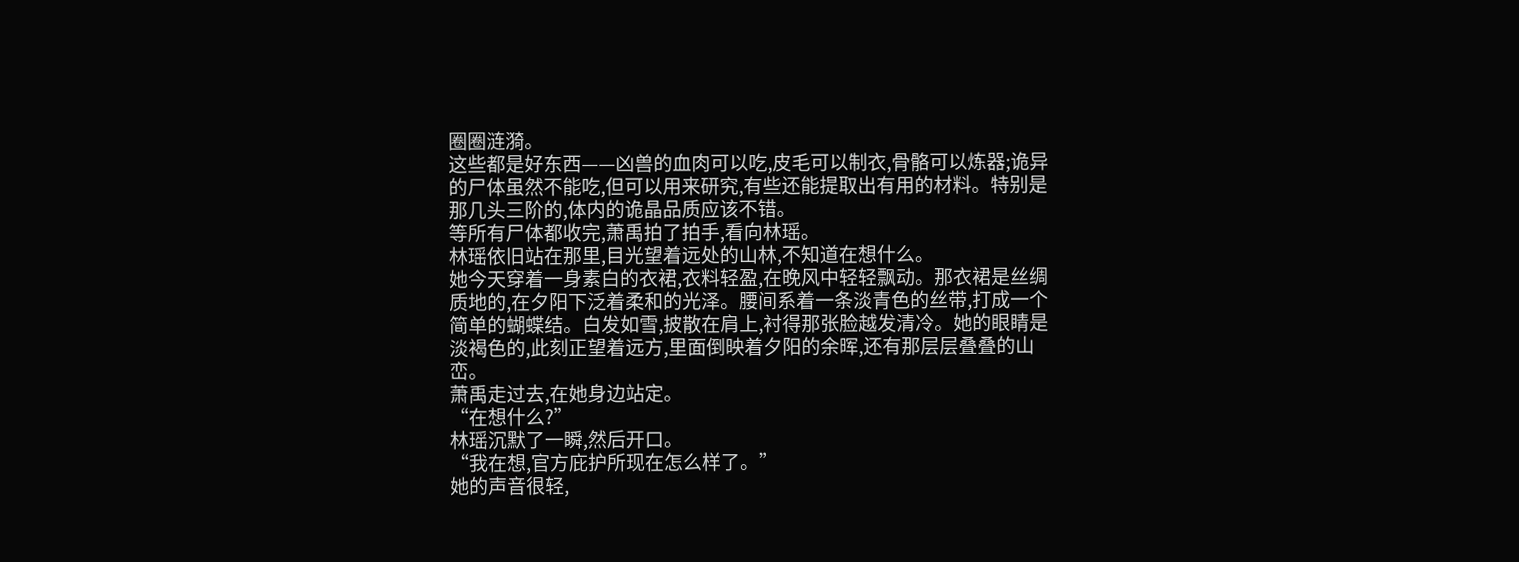圈圈涟漪。
这些都是好东西——凶兽的血肉可以吃,皮毛可以制衣,骨骼可以炼器;诡异的尸体虽然不能吃,但可以用来研究,有些还能提取出有用的材料。特别是那几头三阶的,体内的诡晶品质应该不错。
等所有尸体都收完,萧禹拍了拍手,看向林瑶。
林瑶依旧站在那里,目光望着远处的山林,不知道在想什么。
她今天穿着一身素白的衣裙,衣料轻盈,在晚风中轻轻飘动。那衣裙是丝绸质地的,在夕阳下泛着柔和的光泽。腰间系着一条淡青色的丝带,打成一个简单的蝴蝶结。白发如雪,披散在肩上,衬得那张脸越发清冷。她的眼睛是淡褐色的,此刻正望着远方,里面倒映着夕阳的余晖,还有那层层叠叠的山峦。
萧禹走过去,在她身边站定。
“在想什么?”
林瑶沉默了一瞬,然后开口。
“我在想,官方庇护所现在怎么样了。”
她的声音很轻,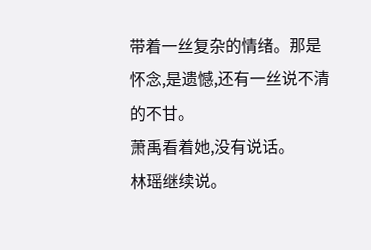带着一丝复杂的情绪。那是怀念,是遗憾,还有一丝说不清的不甘。
萧禹看着她,没有说话。
林瑶继续说。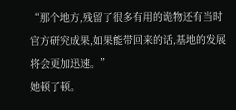“那个地方,残留了很多有用的诡物还有当时官方研究成果,如果能带回来的话,基地的发展将会更加迅速。”
她顿了顿。